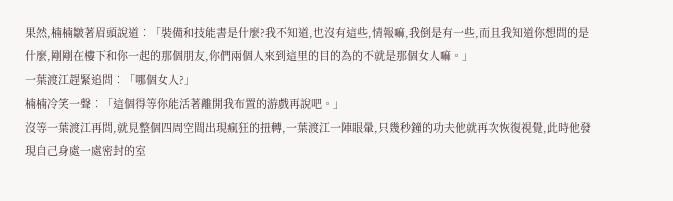果然,楠楠皺著眉頭說道︰「裝備和技能書是什麼?我不知道,也沒有這些,情報嘛,我倒是有一些,而且我知道你想問的是什麼,剛剛在樓下和你一起的那個朋友,你們兩個人來到這里的目的為的不就是那個女人嘛。」
一葉渡江趕緊追問︰「哪個女人?」
楠楠冷笑一聲︰「這個得等你能活著離開我布置的游戲再說吧。」
沒等一葉渡江再問,就見整個四周空間出現瘋狂的扭轉,一葉渡江一陣眼暈,只幾秒鐘的功夫他就再次恢復視覺,此時他發現自己身處一處密封的室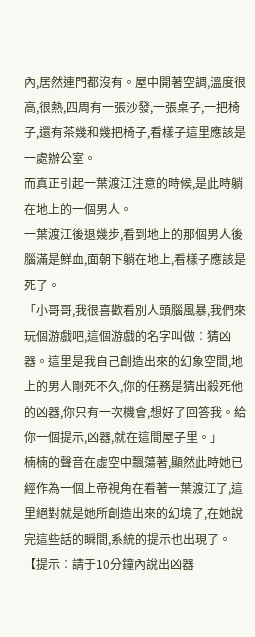內,居然連門都沒有。屋中開著空調,溫度很高,很熱,四周有一張沙發,一張桌子,一把椅子,還有茶幾和幾把椅子,看樣子這里應該是一處辦公室。
而真正引起一葉渡江注意的時候,是此時躺在地上的一個男人。
一葉渡江後退幾步,看到地上的那個男人後腦滿是鮮血,面朝下躺在地上,看樣子應該是死了。
「小哥哥,我很喜歡看別人頭腦風暴,我們來玩個游戲吧,這個游戲的名字叫做︰猜凶器。這里是我自己創造出來的幻象空間,地上的男人剛死不久,你的任務是猜出殺死他的凶器,你只有一次機會,想好了回答我。給你一個提示,凶器,就在這間屋子里。」
楠楠的聲音在虛空中飄蕩著,顯然此時她已經作為一個上帝視角在看著一葉渡江了,這里絕對就是她所創造出來的幻境了,在她說完這些話的瞬間,系統的提示也出現了。
【提示︰請于10分鐘內說出凶器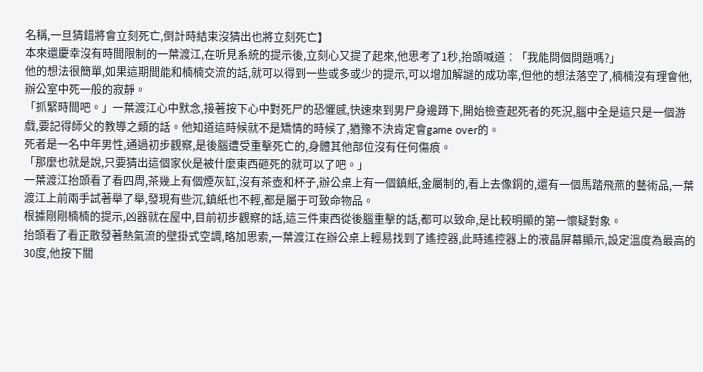名稱,一旦猜錯將會立刻死亡,倒計時結束沒猜出也將立刻死亡】
本來還慶幸沒有時間限制的一葉渡江,在听見系統的提示後,立刻心又提了起來,他思考了1秒,抬頭喊道︰「我能問個問題嗎?」
他的想法很簡單,如果這期間能和楠楠交流的話,就可以得到一些或多或少的提示,可以增加解謎的成功率,但他的想法落空了,楠楠沒有理會他,辦公室中死一般的寂靜。
「抓緊時間吧。」一葉渡江心中默念,接著按下心中對死尸的恐懼感,快速來到男尸身邊蹲下,開始檢查起死者的死況,腦中全是這只是一個游戲,要記得師父的教導之類的話。他知道這時候就不是矯情的時候了,猶豫不決肯定會game over的。
死者是一名中年男性,通過初步觀察,是後腦遭受重擊死亡的,身體其他部位沒有任何傷痕。
「那麼也就是說,只要猜出這個家伙是被什麼東西砸死的就可以了吧。」
一葉渡江抬頭看了看四周,茶幾上有個煙灰缸,沒有茶壺和杯子,辦公桌上有一個鎮紙,金屬制的,看上去像銅的,還有一個馬踏飛燕的藝術品,一葉渡江上前兩手試著舉了舉,發現有些沉,鎮紙也不輕,都是屬于可致命物品。
根據剛剛楠楠的提示,凶器就在屋中,目前初步觀察的話,這三件東西從後腦重擊的話,都可以致命,是比較明顯的第一懷疑對象。
抬頭看了看正散發著熱氣流的壁掛式空調,略加思索,一葉渡江在辦公桌上輕易找到了遙控器,此時遙控器上的液晶屏幕顯示,設定溫度為最高的30度,他按下關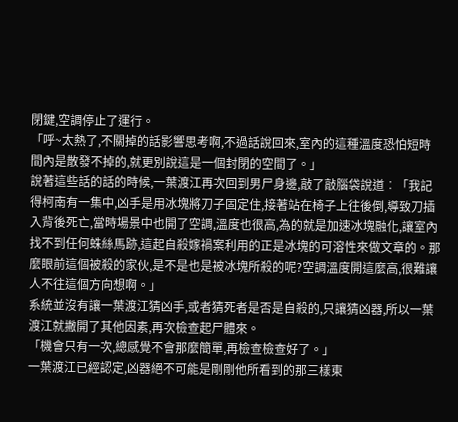閉鍵,空調停止了運行。
「呼~太熱了,不關掉的話影響思考啊,不過話說回來,室內的這種溫度恐怕短時間內是散發不掉的,就更別說這是一個封閉的空間了。」
說著這些話的話的時候,一葉渡江再次回到男尸身邊,敲了敲腦袋說道︰「我記得柯南有一集中,凶手是用冰塊將刀子固定住,接著站在椅子上往後倒,導致刀插入背後死亡,當時場景中也開了空調,溫度也很高,為的就是加速冰塊融化,讓室內找不到任何蛛絲馬跡,這起自殺嫁禍案利用的正是冰塊的可溶性來做文章的。那麼眼前這個被殺的家伙,是不是也是被冰塊所殺的呢?空調溫度開這麼高,很難讓人不往這個方向想啊。」
系統並沒有讓一葉渡江猜凶手,或者猜死者是否是自殺的,只讓猜凶器,所以一葉渡江就撇開了其他因素,再次檢查起尸體來。
「機會只有一次,總感覺不會那麼簡單,再檢查檢查好了。」
一葉渡江已經認定,凶器絕不可能是剛剛他所看到的那三樣東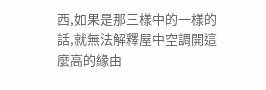西,如果是那三樣中的一樣的話,就無法解釋屋中空調開這麼高的緣由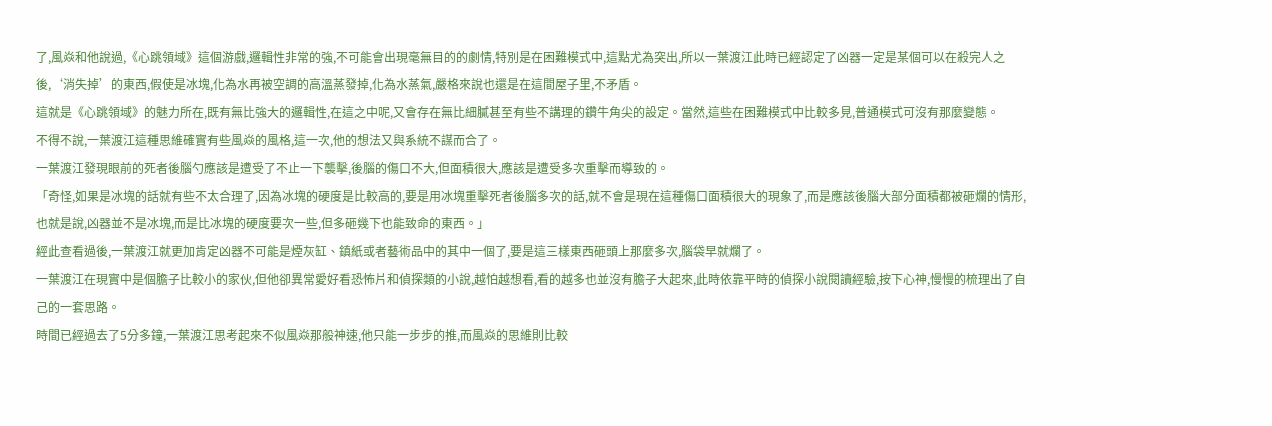了,風焱和他說過,《心跳領域》這個游戲,邏輯性非常的強,不可能會出現毫無目的的劇情,特別是在困難模式中,這點尤為突出,所以一葉渡江此時已經認定了凶器一定是某個可以在殺完人之後,‘消失掉’的東西,假使是冰塊,化為水再被空調的高溫蒸發掉,化為水蒸氣,嚴格來說也還是在這間屋子里,不矛盾。
這就是《心跳領域》的魅力所在,既有無比強大的邏輯性,在這之中呢,又會存在無比細膩甚至有些不講理的鑽牛角尖的設定。當然,這些在困難模式中比較多見,普通模式可沒有那麼變態。
不得不說,一葉渡江這種思維確實有些風焱的風格,這一次,他的想法又與系統不謀而合了。
一葉渡江發現眼前的死者後腦勺應該是遭受了不止一下襲擊,後腦的傷口不大,但面積很大,應該是遭受多次重擊而導致的。
「奇怪,如果是冰塊的話就有些不太合理了,因為冰塊的硬度是比較高的,要是用冰塊重擊死者後腦多次的話,就不會是現在這種傷口面積很大的現象了,而是應該後腦大部分面積都被砸爛的情形,也就是說,凶器並不是冰塊,而是比冰塊的硬度要次一些,但多砸幾下也能致命的東西。」
經此查看過後,一葉渡江就更加肯定凶器不可能是煙灰缸、鎮紙或者藝術品中的其中一個了,要是這三樣東西砸頭上那麼多次,腦袋早就爛了。
一葉渡江在現實中是個膽子比較小的家伙,但他卻異常愛好看恐怖片和偵探類的小說,越怕越想看,看的越多也並沒有膽子大起來,此時依靠平時的偵探小說閱讀經驗,按下心神,慢慢的梳理出了自己的一套思路。
時間已經過去了5分多鐘,一葉渡江思考起來不似風焱那般神速,他只能一步步的推,而風焱的思維則比較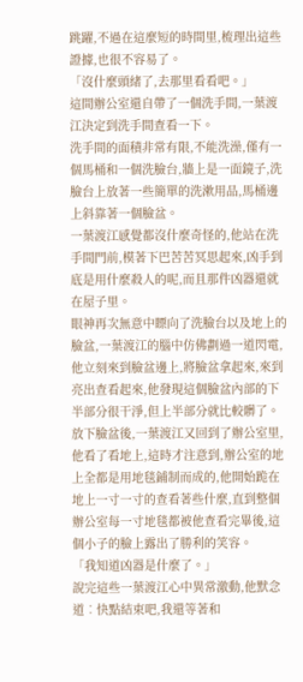跳躍,不過在這麼短的時間里,梳理出這些證據,也很不容易了。
「沒什麼頭緒了,去那里看看吧。」
這間辦公室還自帶了一個洗手間,一葉渡江決定到洗手間查看一下。
洗手間的面積非常有限,不能洗澡,僅有一個馬桶和一個洗臉台,牆上是一面鏡子,洗臉台上放著一些簡單的洗漱用品,馬桶邊上斜靠著一個臉盆。
一葉渡江感覺都沒什麼奇怪的,他站在洗手間門前,模著下巴苦苦冥思起來,凶手到底是用什麼殺人的呢,而且那件凶器還就在屋子里。
眼神再次無意中瞟向了洗臉台以及地上的臉盆,一葉渡江的腦中仿佛劃過一道閃電,他立刻來到臉盆邊上,將臉盆拿起來,來到亮出查看起來,他發現這個臉盆內部的下半部分很干淨,但上半部分就比較髒了。
放下臉盆後,一葉渡江又回到了辦公室里,他看了看地上,這時才注意到,辦公室的地上全都是用地毯鋪制而成的,他開始跪在地上一寸一寸的查看著些什麼,直到整個辦公室每一寸地毯都被他查看完畢後,這個小子的臉上露出了勝利的笑容。
「我知道凶器是什麼了。」
說完這些一葉渡江心中異常激動,他默念道︰快點結束吧,我還等著和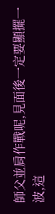師父並肩作戰呢,見面後一定要顯擺一波,這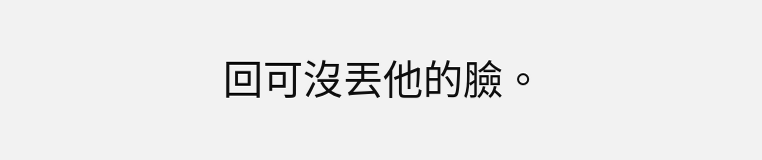回可沒丟他的臉。